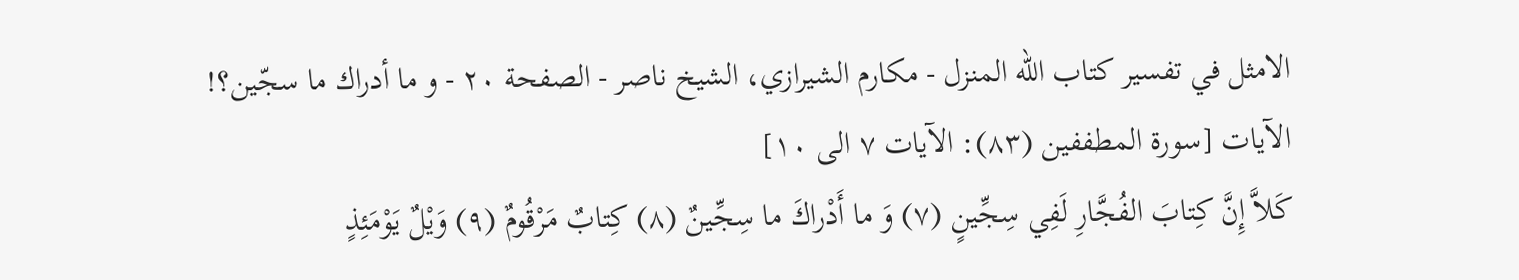الامثل في تفسير كتاب الله المنزل - مكارم الشيرازي، الشيخ ناصر - الصفحة ٢٠ - و ما أدراك ما سجّين؟!
الآيات [سورة المطففين (٨٣): الآيات ٧ الى ١٠]
كَلاَّ إِنَّ كِتابَ الفُجَّارِ لَفِي سِجِّينٍ (٧) وَ ما أَدْراكَ ما سِجِّينٌ (٨) كِتابٌ مَرْقُومٌ (٩) وَيْلٌ يَوْمَئِذٍ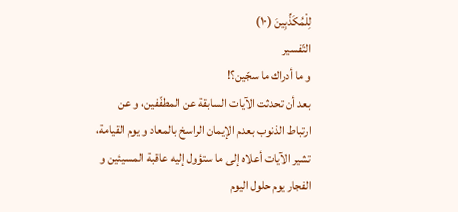لِلْمُكَذِّبِينَ (١٠)
التّفسير
و ما أدراك ما سجّين؟!
بعد أن تحدثت الآيات السابقة عن المطفّفين، و عن ارتباط الذنوب بعدم الإيمان الراسخ بالمعاد و يوم القيامة، تشير الآيات أعلاه إلى ما ستؤول إليه عاقبة المسيئين و الفجار يوم حلول اليوم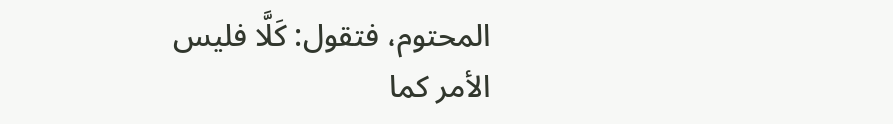المحتوم، فتقول: كَلَّا فليس الأمر كما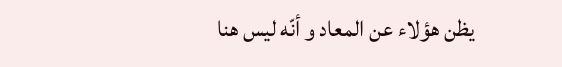يظن هؤلاء عن المعاد و أنّه ليس هنا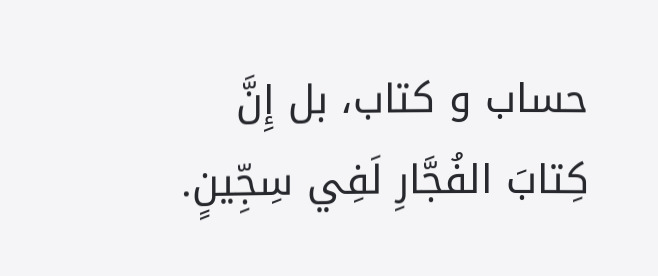حساب و كتاب، بل إِنَّ كِتابَ الفُجَّارِ لَفِي سِجِّينٍ.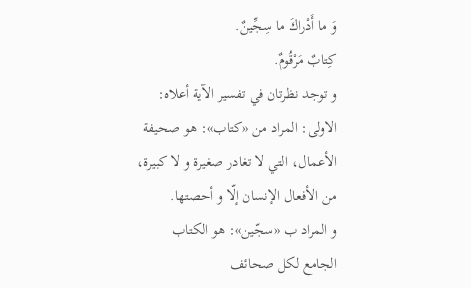وَ ما أَدْراكَ ما سِجِّينٌ.
كِتابٌ مَرْقُومٌ.
و توجد نظرتان في تفسير الآية أعلاه:
الاولى: المراد من «كتاب»: هو صحيفة الأعمال، التي لا تغادر صغيرة و لا كبيرة، من الأفعال الإنسان إلّا و أحصتها.
و المراد ب «سجّين»: هو الكتاب الجامع لكل صحائف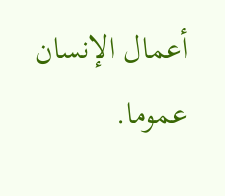أعمال الإنسان عموما.